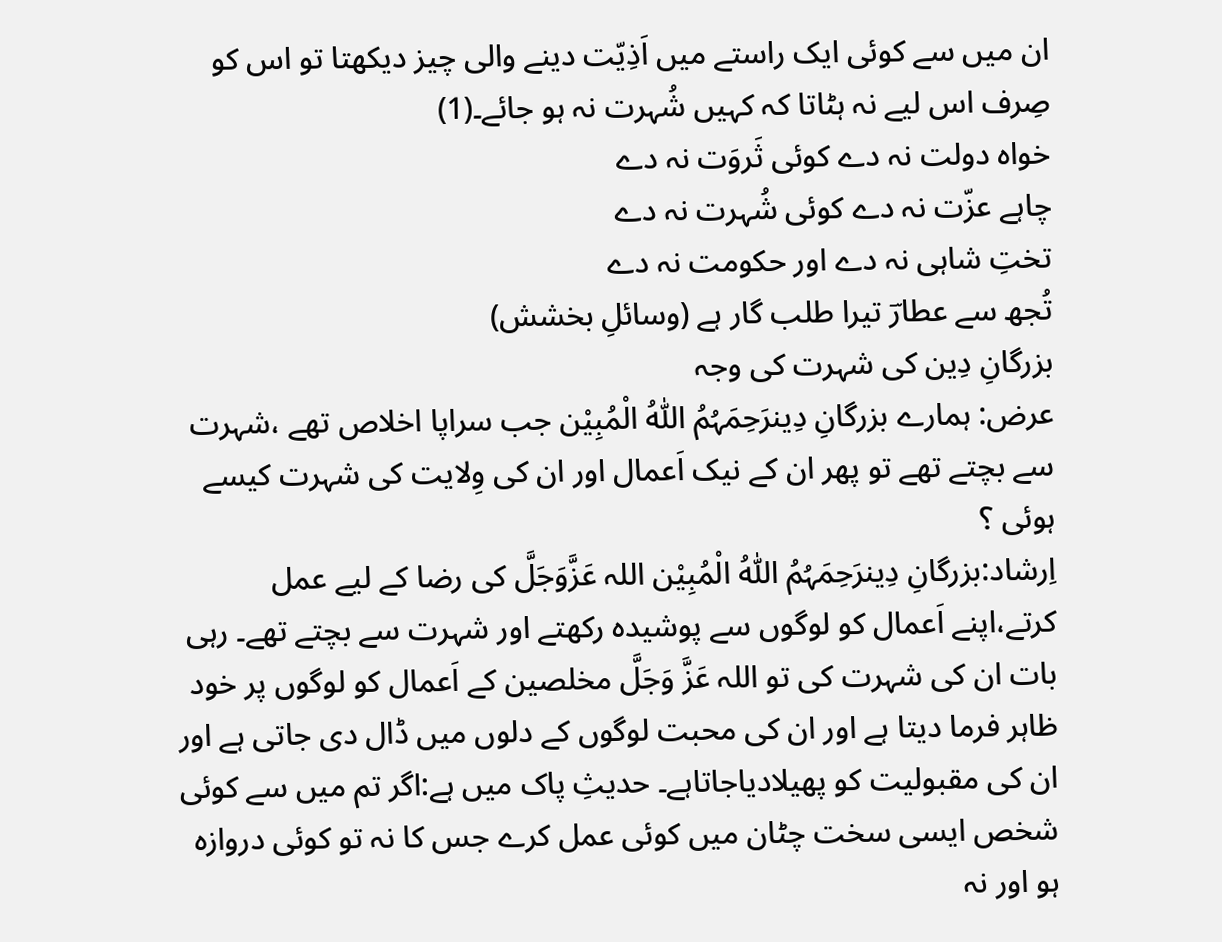ان میں سے کوئی ایک راستے میں اَذِیّت دینے والی چیز دیکھتا تو اس کو صِرف اس لیے نہ ہٹاتا کہ کہیں شُہرت نہ ہو جائے۔(1)
خواہ دولت نہ دے کوئی ثَروَت نہ دے
چاہے عزّت نہ دے کوئی شُہرت نہ دے
تختِ شاہی نہ دے اور حکومت نہ دے
تُجھ سے عطارؔ تیرا طلب گار ہے (وسائلِ بخشش)
بزرگانِ دِین کی شہرت کی وجہ
عرض: ہمارے بزرگانِ دِینرَحِمَہُمُ اللّٰہُ الْمُبِیْن جب سراپا اخلاص تھے ،شہرت سے بچتے تھے تو پھر ان کے نیک اَعمال اور ان کی وِلایت کی شہرت کیسے ہوئی ؟
اِرشاد:بزرگانِ دِینرَحِمَہُمُ اللّٰہُ الْمُبِیْن اللہ عَزَّوَجَلَّ کی رضا کے لیے عمل کرتے،اپنے اَعمال کو لوگوں سے پوشیدہ رکھتے اور شہرت سے بچتے تھے۔ رہی بات ان کی شہرت کی تو اللہ عَزَّ وَجَلَّ مخلصین کے اَعمال کو لوگوں پر خود ظاہر فرما دیتا ہے اور ان کی محبت لوگوں کے دلوں میں ڈال دی جاتی ہے اور ان کی مقبولیت کو پھیلادیاجاتاہے۔ حدیثِ پاک میں ہے:اگر تم میں سے کوئی شخص ایسی سخت چٹان میں کوئی عمل کرے جس کا نہ تو کوئی دروازہ ہو اور نہ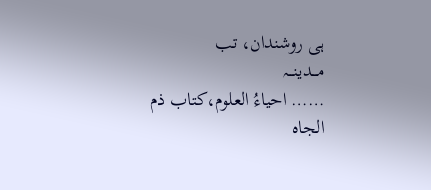ہی روشندان، تب
مـــدینـــہ
…… احیاءُ العلوم،کتاب ذم الجاہ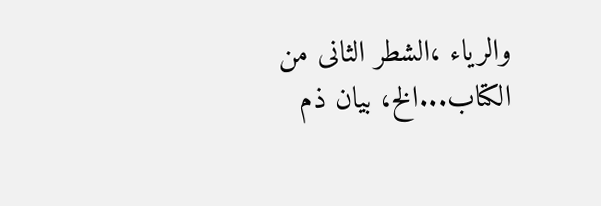والریاء ،الشطر الثانی من الکتاب...الخ، بیان ذم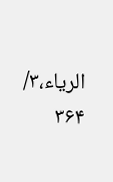الریاء،۳/ ۳۶۴